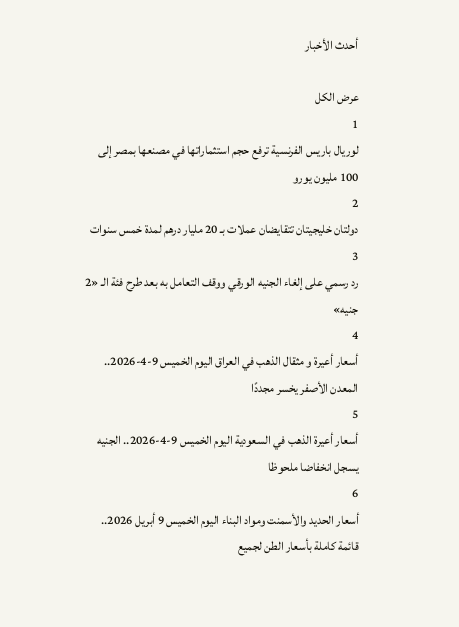أحدث الأخبار

عرض الكل
1
لوريال باريس الفرنسية ترفع حجم استثماراتها في مصنعها بمصر إلى 100 مليون يورو
2
دولتان خليجيتان تتقايضان عملات بـ 20 مليار درهم لمدة خمس سنوات
3
رد رسمي على إلغاء الجنيه الورقي ووقف التعامل به بعد طرح فئة الـ «2 جنيه»
4
أسعار أعيرة و مثقال الذهب في العراق اليوم الخميس 9-4-2026.. المعدن الأصفر يخسر مجددًا
5
أسعار أعيرة الذهب في السعودية اليوم الخميس 9-4-2026.. الجنيه يسجل انخفاضا ملحوظا
6
أسعار الحديد والأسمنت ومواد البناء اليوم الخميس 9 أبريل 2026.. قائمة كاملة بأسعار الطن لجميع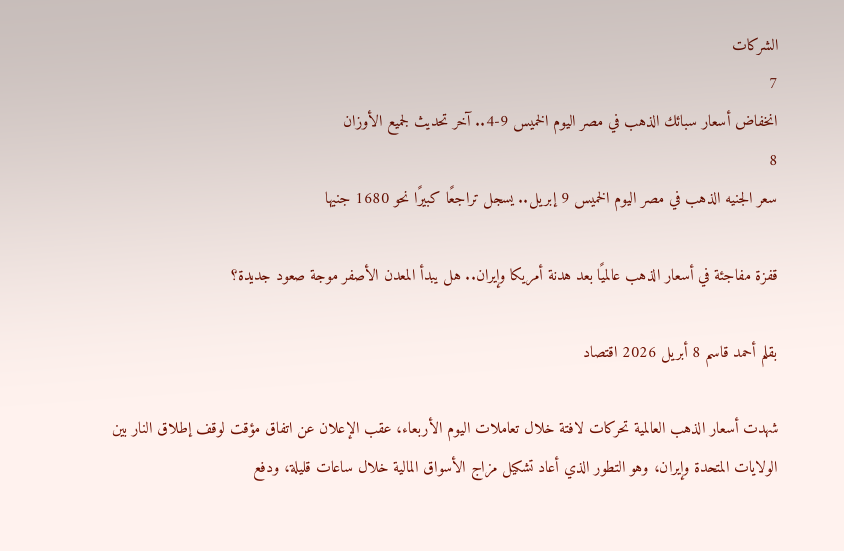الشركات
7
انخفاض أسعار سبائك الذهب في مصر اليوم الخميس 9-4.. آخر تحديث لجميع الأوزان
8
سعر الجنيه الذهب في مصر اليوم الخميس 9 إبريل.. يسجل تراجعًا كبيرًا نحو 1680 جنيها

قفزة مفاجئة في أسعار الذهب عالميًا بعد هدنة أمريكا وإيران.. هل يبدأ المعدن الأصفر موجة صعود جديدة؟

بقلم أحمد قاسم 8 أبريل 2026 اقتصاد

شهدت أسعار الذهب العالمية تحركات لافتة خلال تعاملات اليوم الأربعاء، عقب الإعلان عن اتفاق مؤقت لوقف إطلاق النار بين الولايات المتحدة وإيران، وهو التطور الذي أعاد تشكيل مزاج الأسواق المالية خلال ساعات قليلة، ودفع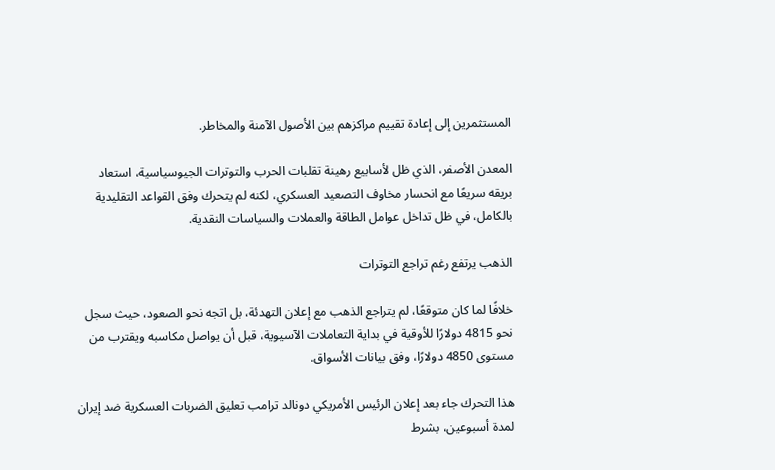المستثمرين إلى إعادة تقييم مراكزهم بين الأصول الآمنة والمخاطر.

المعدن الأصفر، الذي ظل لأسابيع رهينة تقلبات الحرب والتوترات الجيوسياسية، استعاد بريقه سريعًا مع انحسار مخاوف التصعيد العسكري، لكنه لم يتحرك وفق القواعد التقليدية بالكامل، في ظل تداخل عوامل الطاقة والعملات والسياسات النقدية.

الذهب يرتفع رغم تراجع التوترات

خلافًا لما كان متوقعًا، لم يتراجع الذهب مع إعلان التهدئة، بل اتجه نحو الصعود، حيث سجل نحو 4815 دولارًا للأوقية في بداية التعاملات الآسيوية، قبل أن يواصل مكاسبه ويقترب من مستوى 4850 دولارًا، وفق بيانات الأسواق.

هذا التحرك جاء بعد إعلان الرئيس الأمريكي دونالد ترامب تعليق الضربات العسكرية ضد إيران لمدة أسبوعين، بشرط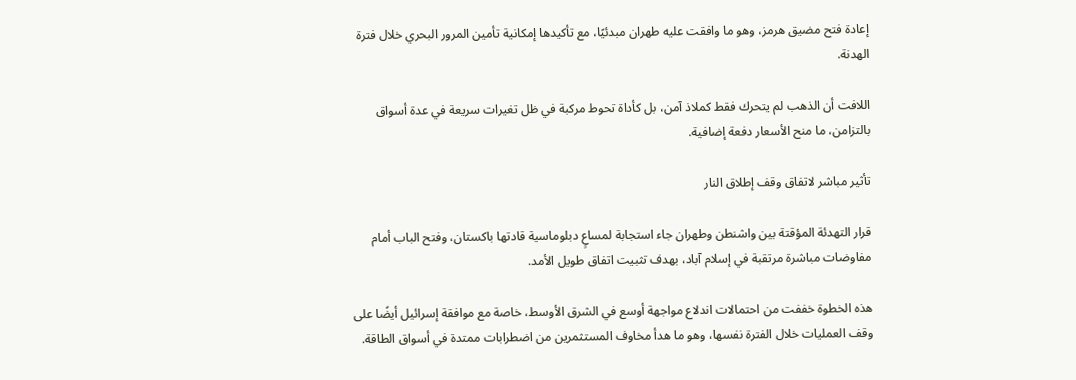إعادة فتح مضيق هرمز، وهو ما وافقت عليه طهران مبدئيًا، مع تأكيدها إمكانية تأمين المرور البحري خلال فترة الهدنة.

اللافت أن الذهب لم يتحرك فقط كملاذ آمن، بل كأداة تحوط مركبة في ظل تغيرات سريعة في عدة أسواق بالتزامن، ما منح الأسعار دفعة إضافية.

تأثير مباشر لاتفاق وقف إطلاق النار

قرار التهدئة المؤقتة بين واشنطن وطهران جاء استجابة لمساعٍ دبلوماسية قادتها باكستان، وفتح الباب أمام مفاوضات مباشرة مرتقبة في إسلام آباد، بهدف تثبيت اتفاق طويل الأمد.

هذه الخطوة خففت من احتمالات اندلاع مواجهة أوسع في الشرق الأوسط، خاصة مع موافقة إسرائيل أيضًا على وقف العمليات خلال الفترة نفسها، وهو ما هدأ مخاوف المستثمرين من اضطرابات ممتدة في أسواق الطاقة.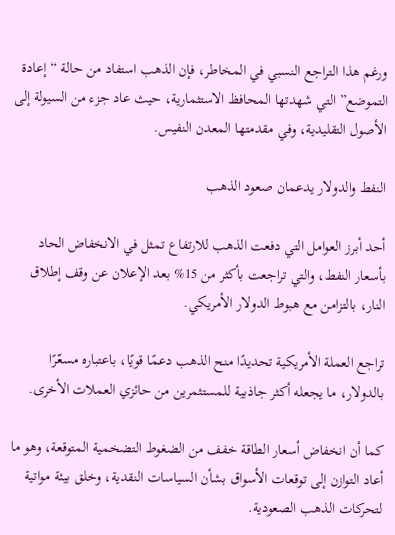ورغم هذا التراجع النسبي في المخاطر، فإن الذهب استفاد من حالة “إعادة التموضع” التي شهدتها المحافظ الاستثمارية، حيث عاد جزء من السيولة إلى الأصول التقليدية، وفي مقدمتها المعدن النفيس.

النفط والدولار يدعمان صعود الذهب

أحد أبرز العوامل التي دفعت الذهب للارتفاع تمثل في الانخفاض الحاد بأسعار النفط، والتي تراجعت بأكثر من 15% بعد الإعلان عن وقف إطلاق النار، بالتزامن مع هبوط الدولار الأمريكي.

تراجع العملة الأمريكية تحديدًا منح الذهب دعمًا قويًا، باعتباره مسعّرًا بالدولار، ما يجعله أكثر جاذبية للمستثمرين من حائزي العملات الأخرى.

كما أن انخفاض أسعار الطاقة خفف من الضغوط التضخمية المتوقعة، وهو ما أعاد التوازن إلى توقعات الأسواق بشأن السياسات النقدية، وخلق بيئة مواتية لتحركات الذهب الصعودية.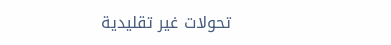تحولات غير تقليدية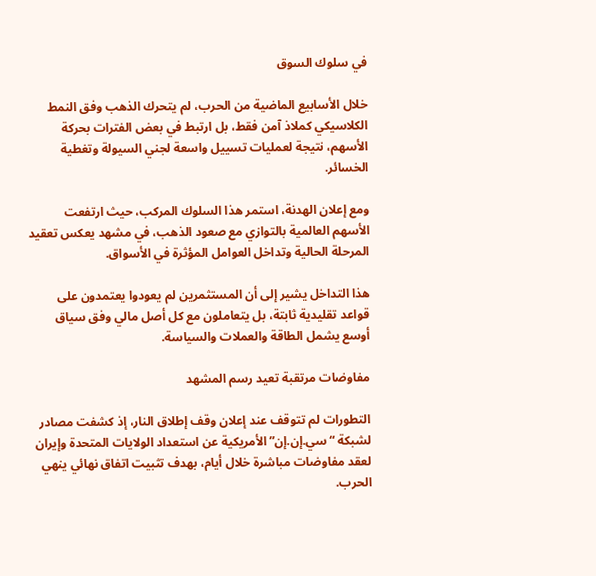في سلوك السوق

خلال الأسابيع الماضية من الحرب، لم يتحرك الذهب وفق النمط الكلاسيكي كملاذ آمن فقط، بل ارتبط في بعض الفترات بحركة الأسهم، نتيجة لعمليات تسييل واسعة لجني السيولة وتغطية الخسائر.

ومع إعلان الهدنة، استمر هذا السلوك المركب، حيث ارتفعت الأسهم العالمية بالتوازي مع صعود الذهب، في مشهد يعكس تعقيد المرحلة الحالية وتداخل العوامل المؤثرة في الأسواق.

هذا التداخل يشير إلى أن المستثمرين لم يعودوا يعتمدون على قواعد تقليدية ثابتة، بل يتعاملون مع كل أصل مالي وفق سياق أوسع يشمل الطاقة والعملات والسياسة.

مفاوضات مرتقبة تعيد رسم المشهد

التطورات لم تتوقف عند إعلان وقف إطلاق النار، إذ كشفت مصادر لشبكة “سي.إن.إن” الأمريكية عن استعداد الولايات المتحدة وإيران لعقد مفاوضات مباشرة خلال أيام، بهدف تثبيت اتفاق نهائي ينهي الحرب.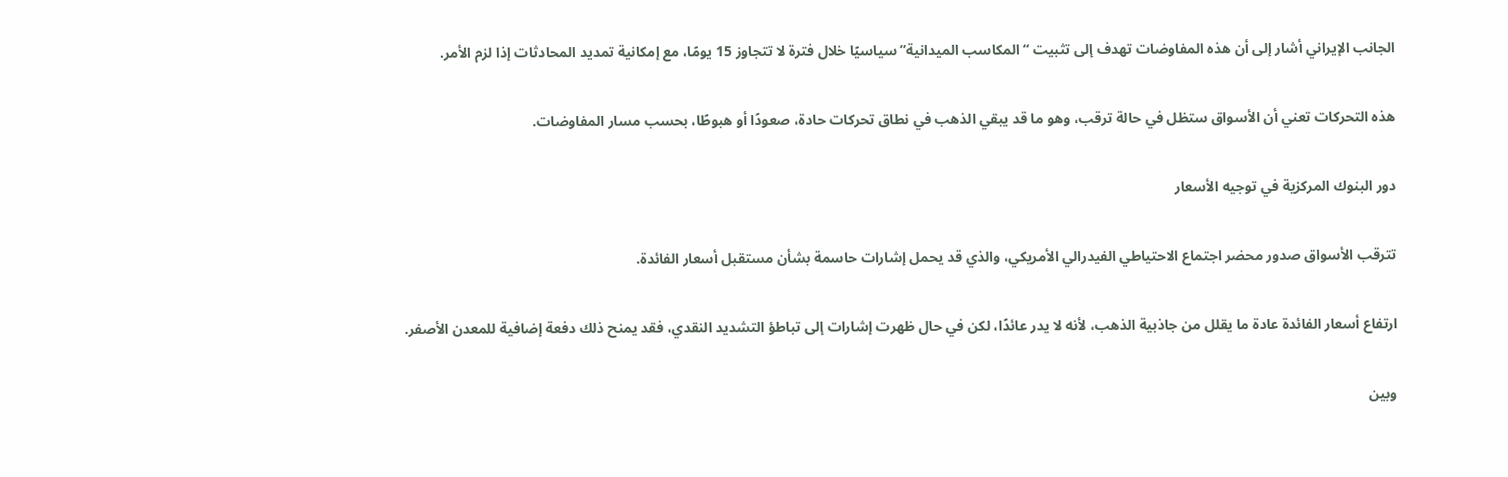الجانب الإيراني أشار إلى أن هذه المفاوضات تهدف إلى تثبيت “المكاسب الميدانية” سياسيًا خلال فترة لا تتجاوز 15 يومًا، مع إمكانية تمديد المحادثات إذا لزم الأمر.

هذه التحركات تعني أن الأسواق ستظل في حالة ترقب، وهو ما قد يبقي الذهب في نطاق تحركات حادة، صعودًا أو هبوطًا، بحسب مسار المفاوضات.

دور البنوك المركزية في توجيه الأسعار

تترقب الأسواق صدور محضر اجتماع الاحتياطي الفيدرالي الأمريكي، والذي قد يحمل إشارات حاسمة بشأن مستقبل أسعار الفائدة.

ارتفاع أسعار الفائدة عادة ما يقلل من جاذبية الذهب، لأنه لا يدر عائدًا، لكن في حال ظهرت إشارات إلى تباطؤ التشديد النقدي، فقد يمنح ذلك دفعة إضافية للمعدن الأصفر.

وبين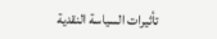تأثيرات السياسة النقدية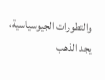والتطورات الجيوسياسية، يجد الذهب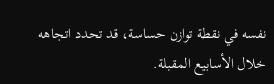نفسه في نقطة توازن حساسة، قد تحدد اتجاهه خلال الأسابيع المقبلة.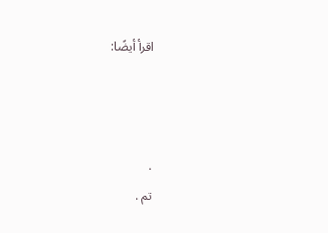اقرأ أيضًا:



.
تم .